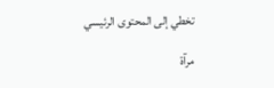تخطي إلى المحتوى الرئيسي

مرآة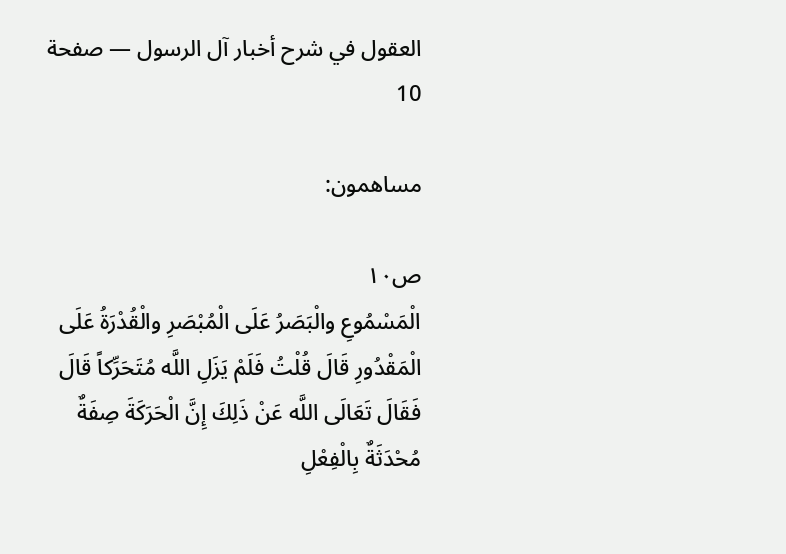العقول في شرح أخبار آل الرسول — صفحة 10

مساهمون:

ص١٠
الْمَسْمُوعِ والْبَصَرُ عَلَى الْمُبْصَرِ والْقُدْرَةُ عَلَى الْمَقْدُورِ قَالَ قُلْتُ فَلَمْ يَزَلِ اللَّه مُتَحَرِّكاً قَالَ فَقَالَ تَعَالَى اللَّه عَنْ ذَلِكَ إِنَّ الْحَرَكَةَ صِفَةٌ مُحْدَثَةٌ بِالْفِعْلِ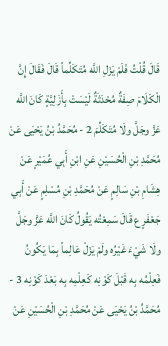قَالَ قُلْتُ فَلَمْ يَزَلِ اللَّه مُتَكَلِّماً قَالَ فَقَالَ إِنَّ الْكَلَامَ صِفَةٌ مُحْدَثَةٌ لَيْسَتْ بِأَزَلِيَّةٍ كَانَ اللَّه عَزَّ وجَلَّ ولَا مُتَكَلِّمَ 2 - مُحَمَّدُ بْنُ يَحْيَى عَنْ مُحَمَّدِ بْنِ الْحُسَيْنِ عَنِ ابْنِ أَبِي عُمَيْرٍ عَنْ هِشَامِ بْنِ سَالِمٍ عَنْ مُحَمَّدِ بْنِ مُسْلِمٍ عَنْ أَبِي جَعْفَرٍ ع قَالَ سَمِعْتُه يَقُولُ كَانَ اللَّه عَزَّ وجَلَّ ولَا شَيْءَ غَيْرُه ولَمْ يَزَلْ عَالِماً بِمَا يَكُونُ فَعِلْمُه بِه قَبْلَ كَوْنِه كَعِلْمِه بِه بَعْدَ كَوْنِه 3 - مُحَمَّدُ بْنُ يَحْيَى عَنْ مُحَمَّدِ بْنِ الْحُسَيْنِ عَنْ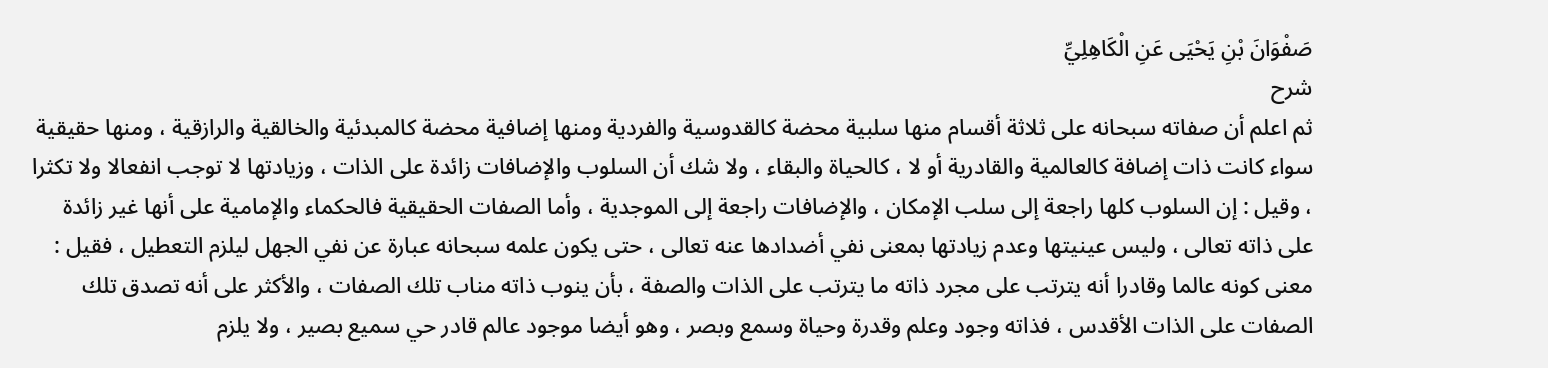صَفْوَانَ بْنِ يَحْيَى عَنِ الْكَاهِلِيِّ
شرح
ثم اعلم أن صفاته سبحانه على ثلاثة أقسام منها سلبية محضة كالقدوسية والفردية ومنها إضافية محضة كالمبدئية والخالقية والرازقية ، ومنها حقيقية سواء كانت ذات إضافة كالعالمية والقادرية أو لا ، كالحياة والبقاء ، ولا شك أن السلوب والإضافات زائدة على الذات ، وزيادتها لا توجب انفعالا ولا تكثرا ، وقيل : إن السلوب كلها راجعة إلى سلب الإمكان ، والإضافات راجعة إلى الموجدية ، وأما الصفات الحقيقية فالحكماء والإمامية على أنها غير زائدة على ذاته تعالى ، وليس عينيتها وعدم زيادتها بمعنى نفي أضدادها عنه تعالى ، حتى يكون علمه سبحانه عبارة عن نفي الجهل ليلزم التعطيل ، فقيل : معنى كونه عالما وقادرا أنه يترتب على مجرد ذاته ما يترتب على الذات والصفة ، بأن ينوب ذاته مناب تلك الصفات ، والأكثر على أنه تصدق تلك الصفات على الذات الأقدس ، فذاته وجود وعلم وقدرة وحياة وسمع وبصر ، وهو أيضا موجود عالم قادر حي سميع بصير ، ولا يلزم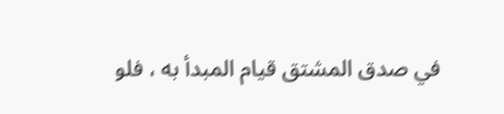في صدق المشتق قيام المبدأ به ، فلو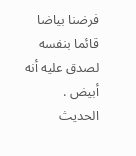فرضنا بياضا قائما بنفسه لصدق عليه أنه أبيض . الحديث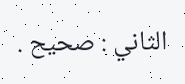الثاني : صحيح .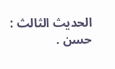الحديث الثالث : حسن .